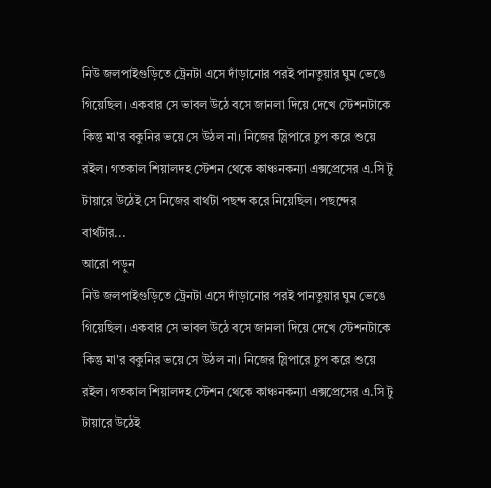নিউ জলপাইগুড়িতে ট্রেনটা এসে দাঁড়ানোর পরই পানতুয়ার ঘুম ভেঙে গিয়েছিল। একবার সে ভাবল উঠে বসে জানলা দিয়ে দেখে স্টেশনটাকে কিন্তু মা'র বকুনির ভয়ে সে উঠল না। নিজের স্লিপারে চুপ করে শুয়ে রইল। গতকাল শিয়ালদহ স্টেশন থেকে কাঞ্চনকন্যা এক্সপ্রেসের এ.সি টু টায়ারে উঠেই সে নিজের বার্থটা পছন্দ করে নিয়েছিল। পছন্দের বার্থটার...
আরো পড়ুন
নিউ জলপাইগুড়িতে ট্রেনটা এসে দাঁড়ানোর পরই পানতুয়ার ঘুম ভেঙে গিয়েছিল। একবার সে ভাবল উঠে বসে জানলা দিয়ে দেখে স্টেশনটাকে কিন্তু মা'র বকুনির ভয়ে সে উঠল না। নিজের স্লিপারে চুপ করে শুয়ে রইল। গতকাল শিয়ালদহ স্টেশন থেকে কাঞ্চনকন্যা এক্সপ্রেসের এ.সি টু টায়ারে উঠেই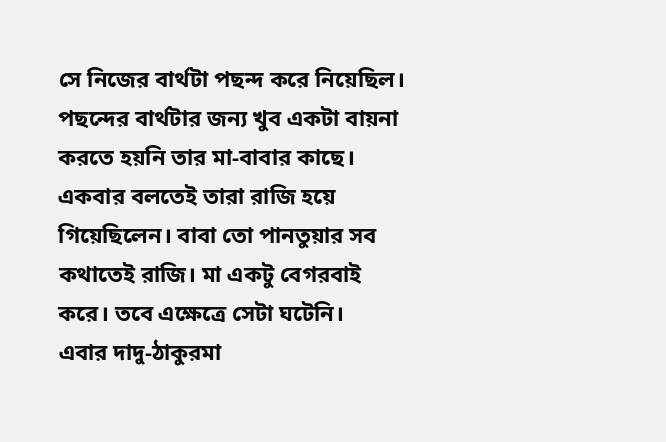সে নিজের বার্থটা পছন্দ করে নিয়েছিল। পছন্দের বার্থটার জন্য খুব একটা বায়না করতে হয়নি তার মা-বাবার কাছে। একবার বলতেই তারা রাজি হয়ে গিয়েছিলেন। বাবা তো পানতুয়ার সব কথাতেই রাজি। মা একটু বেগরবাই করে। তবে এক্ষেত্রে সেটা ঘটেনি।
এবার দাদু-ঠাকুরমা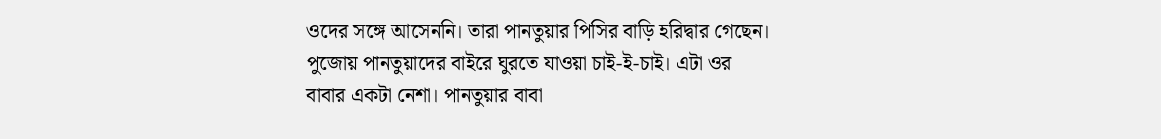ওদের সঙ্গে আসেননি। তারা পানতুয়ার পিসির বাড়ি হরিদ্বার গেছেন। পুজোয় পানতুয়াদের বাইরে ঘুরতে যাওয়া চাই-ই-চাই। এটা ওর বাবার একটা নেশা। পানতুয়ার বাবা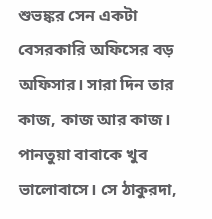শুভঙ্কর সেন একটা বেসরকারি অফিসের বড় অফিসার। সারা দিন তার কাজ, কাজ আর কাজ। পানতুয়া বাবাকে খুব ভালোবাসে। সে ঠাকুরদা,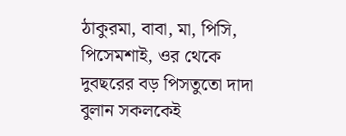ঠাকুরমা, বাবা, মা, পিসি, পিসেমশাই, ওর থেকে দুবছরের বড় পিসতুতো দাদা বুলান সকলকেই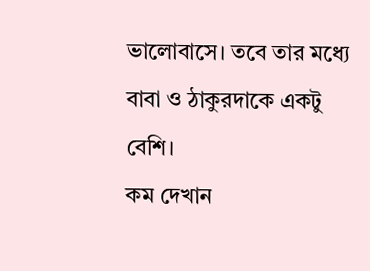ভালোবাসে। তবে তার মধ্যে বাবা ও ঠাকুরদাকে একটু বেশি।
কম দেখান